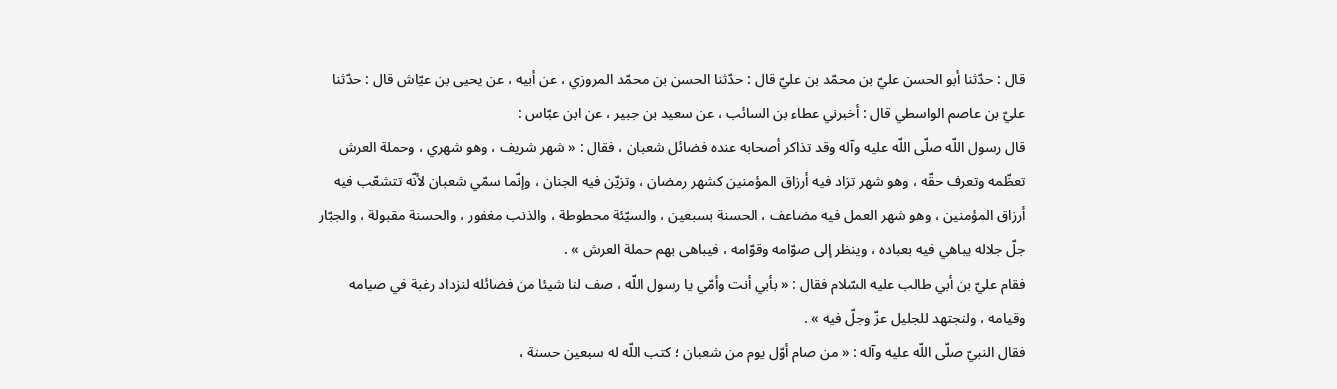قال : حدّثنا أبو الحسن عليّ بن محمّد بن عليّ قال : حدّثنا الحسن بن محمّد المروزي ، عن أبيه ، عن يحيى بن عيّاش قال : حدّثنا عليّ بن عاصم الواسطي قال : أخبرني عطاء بن السائب ، عن سعيد بن جبير ، عن ابن عبّاس :
قال رسول اللّه صلّى اللّه عليه وآله وقد تذاكر أصحابه عنده فضائل شعبان ، فقال : « شهر شريف ، وهو شهري ، وحملة العرش تعظّمه وتعرف حقّه ، وهو شهر تزاد فيه أرزاق المؤمنين كشهر رمضان ، وتزيّن فيه الجنان ، وإنّما سمّي شعبان لأنّه تتشعّب فيه أرزاق المؤمنين ، وهو شهر العمل فيه مضاعف ، الحسنة بسبعين ، والسيّئة محطوطة ، والذنب مغفور ، والحسنة مقبولة ، والجبّار جلّ جلاله يباهي فيه بعباده ، وينظر إلى صوّامه وقوّامه ، فيباهى بهم حملة العرش » .
فقام عليّ بن أبي طالب عليه السّلام فقال : « بأبي أنت وأمّي يا رسول اللّه ، صف لنا شيئا من فضائله لنزداد رغبة في صيامه وقيامه ، ولنجتهد للجليل عزّ وجلّ فيه » .
فقال النبيّ صلّى اللّه عليه وآله : « من صام أوّل يوم من شعبان ؛ كتب اللّه له سبعين حسنة ،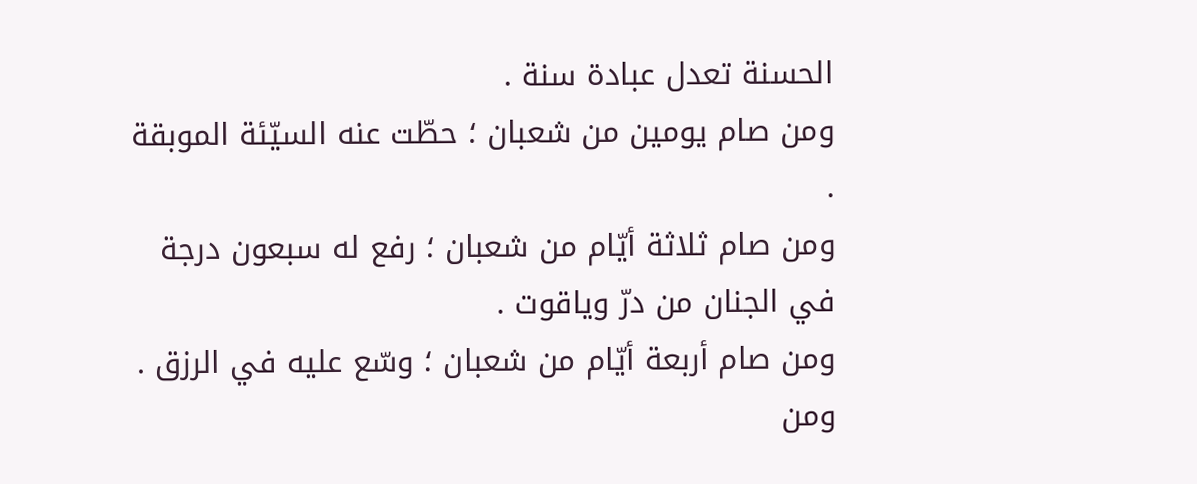الحسنة تعدل عبادة سنة .
ومن صام يومين من شعبان ؛ حطّت عنه السيّئة الموبقة .
ومن صام ثلاثة أيّام من شعبان ؛ رفع له سبعون درجة في الجنان من درّ وياقوت .
ومن صام أربعة أيّام من شعبان ؛ وسّع عليه في الرزق .
ومن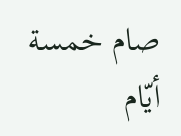صام خمسة أيّام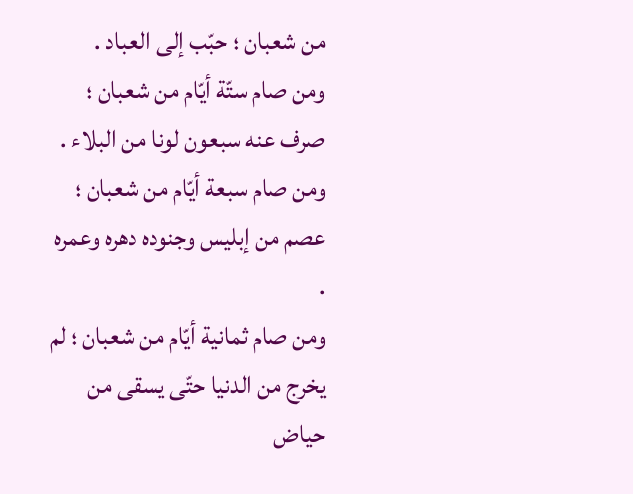من شعبان ؛ حبّب إلى العباد .
ومن صام ستّة أيّام من شعبان ؛ صرف عنه سبعون لونا من البلاء .
ومن صام سبعة أيّام من شعبان ؛ عصم من إبليس وجنوده دهره وعمره .
ومن صام ثمانية أيّام من شعبان ؛ لم يخرج من الدنيا حتّى يسقى من حياض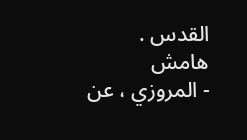القدس .
هامش
- المروزي ، عن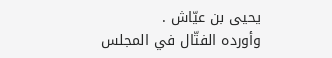يحيى بن عيّاش .
وأورده الفتّال في المجلس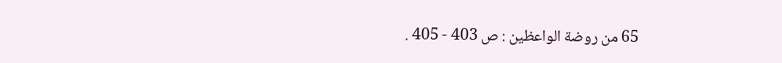65 من روضة الواعظين : ص 403 - 405 .